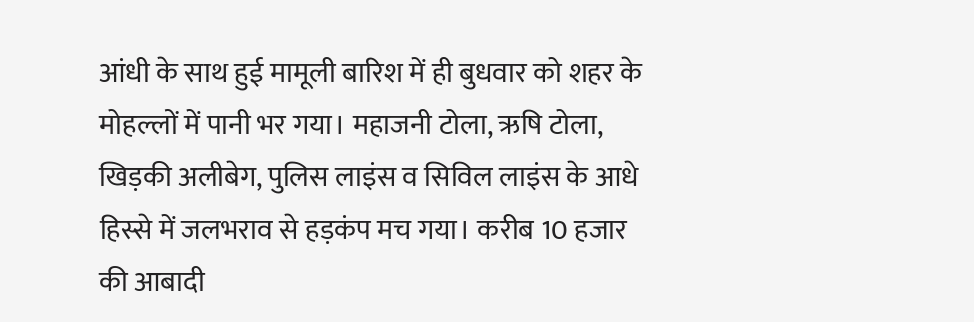आंधी के साथ हुई मामूली बारिश में ही बुधवार को शहर के मोहल्लों में पानी भर गया। महाजनी टोला, ऋषि टोला, खिड़की अलीबेग, पुलिस लाइंस व सिविल लाइंस के आधे हिस्से में जलभराव से हड़कंप मच गया। करीब 10 हजार की आबादी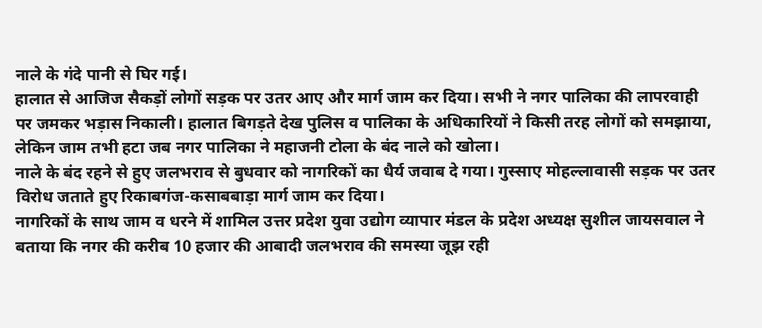नाले के गंदे पानी से घिर गई।
हालात से आजिज सैकड़ों लोगों सड़क पर उतर आए और मार्ग जाम कर दिया। सभी ने नगर पालिका की लापरवाही पर जमकर भड़ास निकाली। हालात बिगड़ते देख पुलिस व पालिका के अधिकारियों ने किसी तरह लोगों को समझाया, लेकिन जाम तभी हटा जब नगर पालिका ने महाजनी टोला के बंद नाले को खोला।
नाले के बंद रहने से हुए जलभराव से बुधवार को नागरिकों का धैर्य जवाब दे गया। गुस्साए मोहल्लावासी सड़क पर उतर विरोध जताते हुए रिकाबगंज-कसाबबाड़ा मार्ग जाम कर दिया।
नागरिकों के साथ जाम व धरने में शामिल उत्तर प्रदेश युवा उद्योग व्यापार मंडल के प्रदेश अध्यक्ष सुशील जायसवाल ने बताया कि नगर की करीब 10 हजार की आबादी जलभराव की समस्या जूझ रही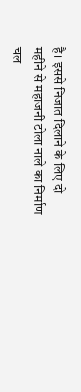है। इससे निजात दिलाने के लिए दो महीने से महाजनी टोला नाले का निर्माण चल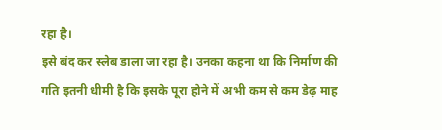रहा है।
इसे बंद कर स्लेब डाला जा रहा है। उनका कहना था कि निर्माण की गति इतनी धीमी है कि इसके पूरा होने में अभी कम से कम डेढ़ माह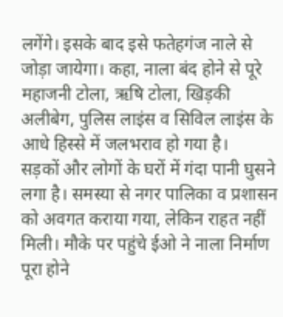लगेंगे। इसके बाद इसे फतेहगंज नाले से जोड़ा जायेगा। कहा, नाला बंद होने से पूरे महाजनी टोला, ऋषि टोला, खिड़की अलीबेग, पुलिस लाइंस व सिविल लाइंस के आधे हिस्से में जलभराव हो गया है।
सड़कों और लोगों के घरों में गंदा पानी घुसने लगा है। समस्या से नगर पालिका व प्रशासन को अवगत कराया गया, लेकिन राहत नहीं मिली। मौके पर पहुंचे ईओ ने नाला निर्माण पूरा होने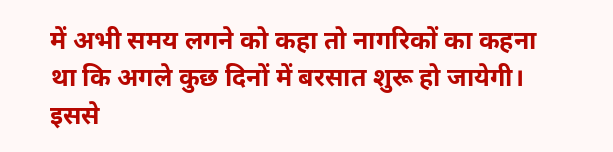में अभी समय लगने को कहा तो नागरिकों का कहना था कि अगले कुछ दिनों में बरसात शुरू हो जायेगी।
इससे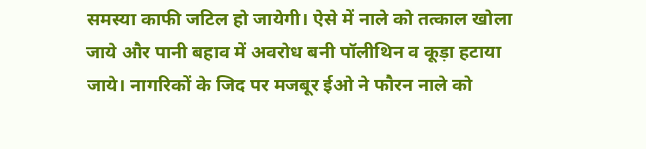समस्या काफी जटिल हो जायेगी। ऐसे में नाले को तत्काल खोला जाये और पानी बहाव में अवरोध बनी पॉलीथिन व कूड़ा हटाया जाये। नागरिकों के जिद पर मजबूर ईओ ने फौरन नाले को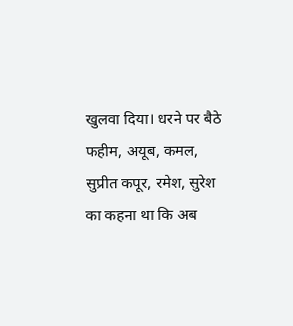खुलवा दिया। धरने पर बैठे फहीम, अयूब, कमल, सुप्रीत कपूर, रमेश, सुरेश का कहना था कि अब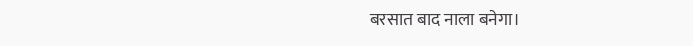बरसात बाद नाला बनेगा।